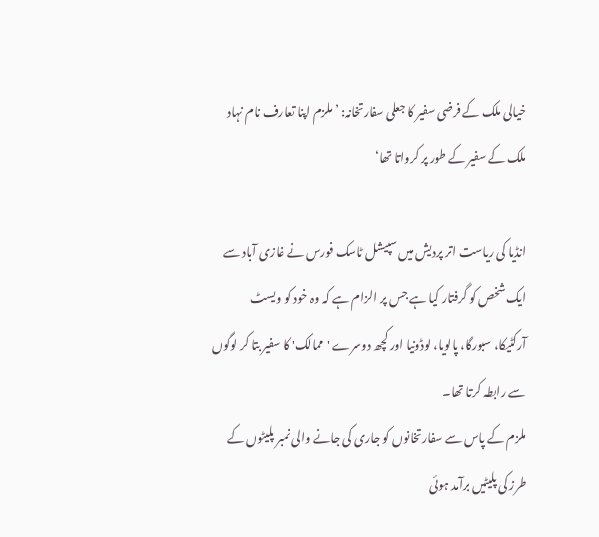خیالی ملک کے فرضی سفیر کا جعلی سفارتخانہ: ’ملزم اپنا تعارف نام نہاد ملک کے سفیر کے طور پر کرواتا تھا‘

انڈیا کی ریاست اتر پردیش میں سپیشل ٹاسک فورس نے غازی آباد سے ایک شخص کو گرفتار کیا ہے جس پر الزام ہے کہ وہ خود کو ویسٹ آرکٹیکا، سبورگا، پالویا، لوڈونیا اور کچھ دوسرے 'ممالک' کا سفیر بتا کر لوگوں سے رابطہ کرتا تھا۔
ملزم کے پاس سے سفارتخانوں کو جاری کی جانے والی نمبر پلیٹوں کے طرز کی پلیٹیں برآمد ہوئی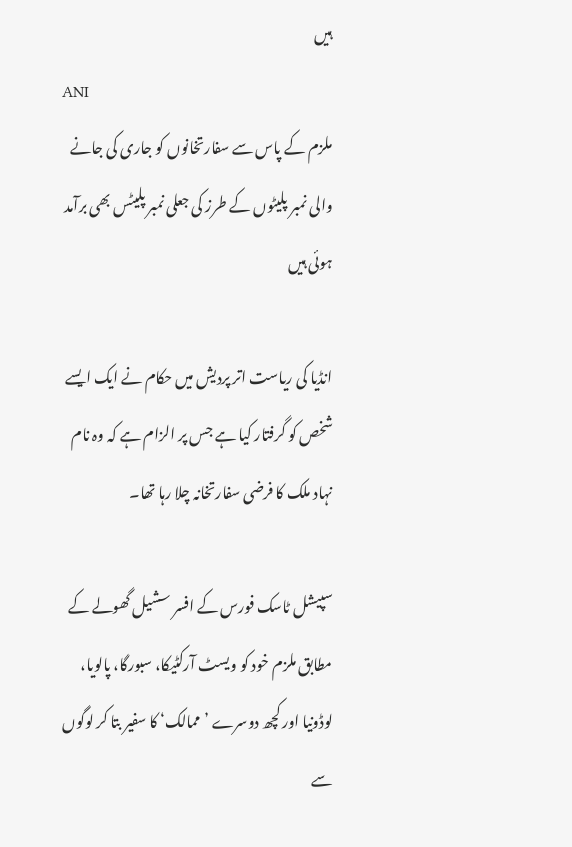ہیں
ANI
ملزم کے پاس سے سفارتخانوں کو جاری کی جانے والی نمبر پلیٹوں کے طرز کی جعلی نمبر پلیٹس بھی برآمد ہوئی ہیں

انڈیا کی ریاست اتر پردیش میں حکام نے ایک ایسے شخص کو گرفتار کیا ہے جس پر الزام ہے کہ وہ نام نہاد ملک کا فرضی سفارتخانہ چلا رہا تھا۔

سپیشل ٹاسک فورس کے افسر سشیل گھولے کے مطابق ملزم خود کو ویسٹ آرکٹیکا، سبورگا، پالویا، لوڈونیا اور کچھ دوسرے ’ممالک‘ کا سفیر بتا کر لوگوں سے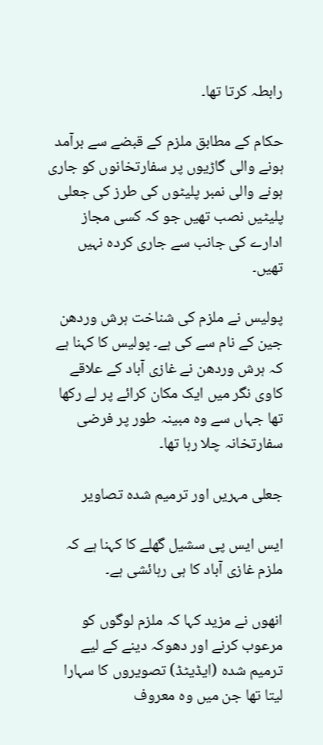رابطہ کرتا تھا۔

حکام کے مطابق ملزم کے قبضے سے برآمد ہونے والی گاڑیوں پر سفارتخانوں کو جاری ہونے والی نمبر پلیٹوں کی طرز کی جعلی پلیٹیں نصب تھیں جو کہ کسی مجاز ادارے کی جانب سے جاری کردہ نہیں تھیں۔

پولیس نے ملزم کی شناخت ہرش وردھن جین کے نام سے کی ہے۔ پولیس کا کہنا ہے کہ ہرش وردھن نے غازی آباد کے علاقے کاوی نگر میں ایک مکان کرائے پر لے رکھا تھا جہاں سے وہ مبینہ طور پر فرضی سفارتخانہ چلا رہا تھا۔

جعلی مہریں اور ترمیم شدہ تصاویر

ایس ایس پی سشیل گھلے کا کہنا ہے کہ ملزم غازی آباد کا ہی رہائشی ہے۔

انھوں نے مزید کہا کہ ملزم لوگوں کو مرعوب کرنے اور دھوکہ دینے کے لیے ترمیم شدہ (ایڈیٹڈ) تصویروں کا سہارا لیتا تھا جن میں وہ معروف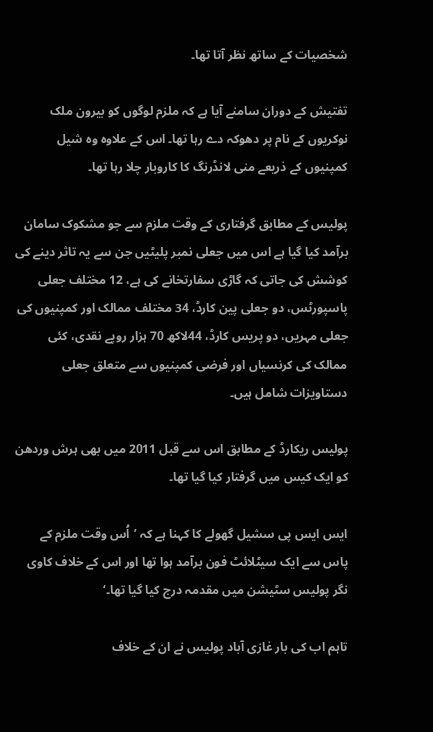شخصیات کے ساتھ نظر آتا تھا۔

تفتیش کے دوران سامنے آیا ہے کہ ملزم لوگوں کو بیرون ملک نوکریوں کے نام پر دھوکہ دے رہا تھا۔ اس کے علاوہ وہ شیل کمپنیوں کے ذریعے منی لانڈرنگ کا کاروبار چلا رہا تھا۔

پولیس کے مطابق گرفتاری کے وقت ملزم سے جو مشکوک سامان برآمد کیا گیا ہے اس میں جعلی نمبر پلیٹیں جن سے یہ تاثر دینے کی کوشش کی جاتی کہ گاڑی سفارتخانے کی ہے، 12 مختلف جعلی پاسپورٹس، دو جعلی پین کارڈ، 34 مختلف ممالک اور کمپنیوں کی جعلی مہریں، دو پریس کارڈ، 44لاکھ 70 ہزار روپے نقدی، کئی ممالک کی کرنسیاں اور فرضی کمپنیوں سے متعلق جعلی دستاویزات شامل ہیں۔

پولیس ریکارڈ کے مطابق اس سے قبل 2011 میں بھی ہرش وردھن کو ایک کیس میں گرفتار کیا گیا تھا۔

ایس ایس پی سشیل گھولے کا کہنا ہے کہ ’اُس وقت ملزم کے پاس سے ایک سیٹلائٹ فون برآمد ہوا تھا اور اس کے خلاف کاوی نگر پولیس سٹیشن میں مقدمہ درج کیا گیا تھا۔‘

تاہم اب کی بار غازی آباد پولیس نے ان کے خلاف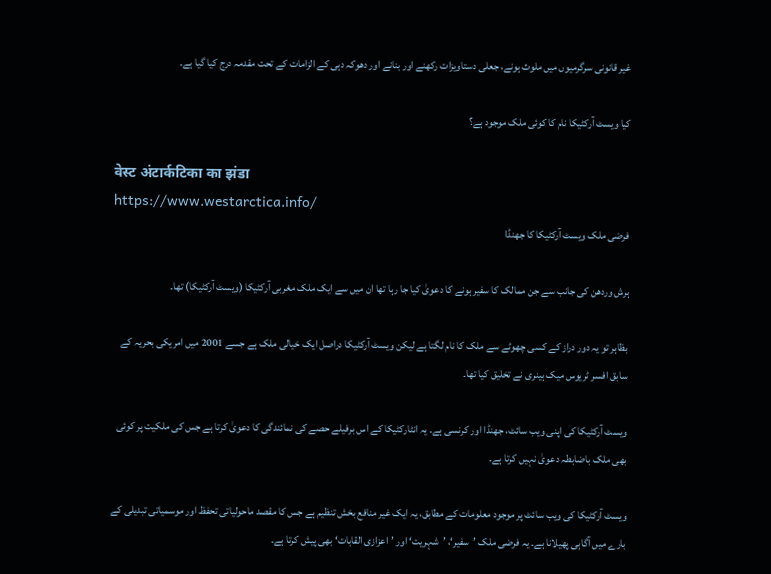غیر قانونی سرگرمیوں میں ملوث ہونے، جعلی دستاویزات رکھنے اور بنانے اور دھوکہ دہی کے الزامات کے تحت مقدمہ درج کیا گیا ہے۔

کیا ویسٹ آرکٹیکا نام کا کوئی ملک موجود ہے؟

वेस्ट अंटार्कटिका का झंडा
https://www.westarctica.info/
فرضی ملک ویسٹ آرکٹیکا کا جھنڈا

ہرش وردھن کی جانب سے جن ممالک کا سفیر ہونے کا دعویٰ کیا جا رہا تھا ان میں سے ایک ملک مغربی آرکٹیکا (ویسٹ آرکٹیکا) تھا۔

بظاہر تو یہ دور دراز کے کسی چھوٹے سے ملک کا نام لگتا ہے لیکن ویسٹ آرکٹیکا دراصل ایک خیالی ملک ہے جسے 2001 میں امریکی بحریہ کے سابق افسر ٹریوس میک ہینری نے تخلیق کیا تھا۔

ویسٹ آرکٹیکا کی اپنی ویب سائٹ، جھنڈا اور کرنسی ہے۔ یہ انٹارکٹیکا کے اس برفیلے حصے کی نمائندگی کا دعویٰ کرتا ہے جس کی ملکیت پر کوئی بھی ملک باضابطہ دعویٰ نہیں کرتا ہے۔

ویسٹ آرکٹیکا کی ویب سائٹ پر موجود معلومات کے مطابق، یہ ایک غیر منافع بخش تنظیم ہے جس کا مقصد ماحولیاتی تحفظ اور موسمیاتی تبدیلی کے بارے میں آگاہی پھیلانا ہے۔ یہ فرضی ملک ’سفیر‘، ’شہریت‘ اور ’اعزازی القابات‘ بھی پیش کرتا ہے۔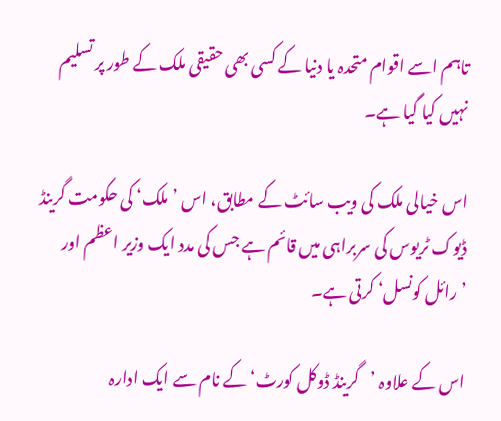تاہم اسے اقوام متحدہ یا دنیا کے کسی بھی حقیقی ملک کے طور پر تسلیم نہیں کیا گیا ہے۔

اس خیالی ملک کی ویب سائٹ کے مطابق، اس ’ملک‘ کی حکومت گرینڈ ڈیوک ٹریوس کی سربراہی میں قائم ہے جس کی مدد ایک وزیر اعظم اور ’رائل کونسل‘ کرتی ہے۔

اس کے علاوہ ’گرینڈ ڈوکل کورٹ‘ کے نام سے ایک ادارہ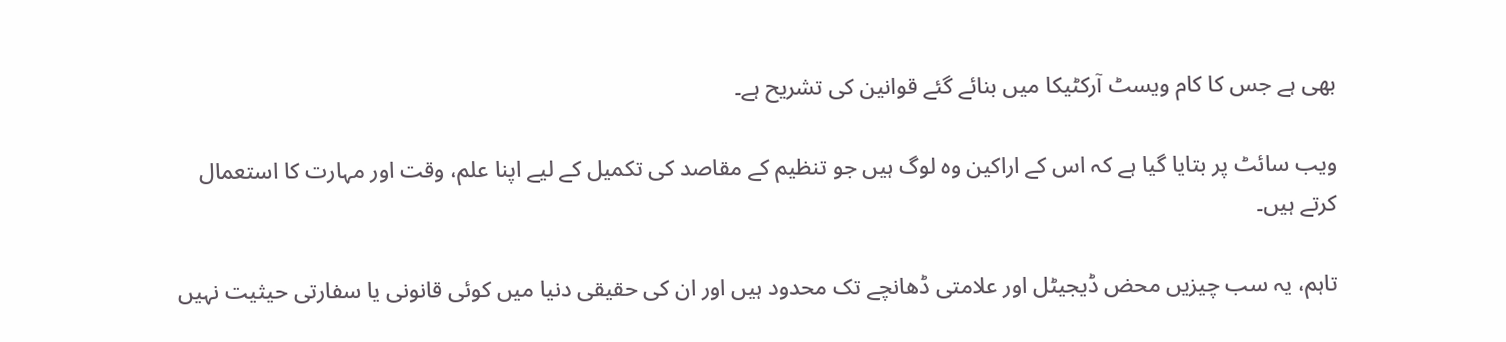بھی ہے جس کا کام ویسٹ آرکٹیکا میں بنائے گئے قوانین کی تشریح ہے۔

ویب سائٹ پر بتایا گیا ہے کہ اس کے اراکین وہ لوگ ہیں جو تنظیم کے مقاصد کی تکمیل کے لیے اپنا علم، وقت اور مہارت کا استعمال کرتے ہیں۔

تاہم، یہ سب چیزیں محض ڈیجیٹل اور علامتی ڈھانچے تک محدود ہیں اور ان کی حقیقی دنیا میں کوئی قانونی یا سفارتی حیثیت نہیں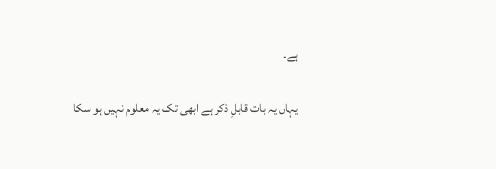ہے۔

یہاں یہ بات قابلِ ذکر ہے ابھی تک یہ معلوم نہیں ہو سکا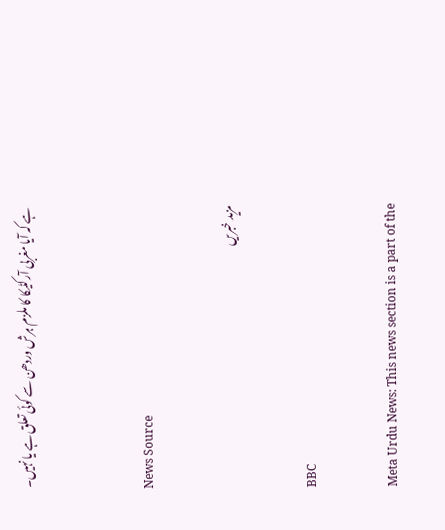ہے کہ آیا مغربی آرکٹیکا کا ملزم ہرش وردھن سے کوئی تعلق ہے یا نہیں۔


News Source

مزید خبریں

BBC

Meta Urdu News: This news section is a part of the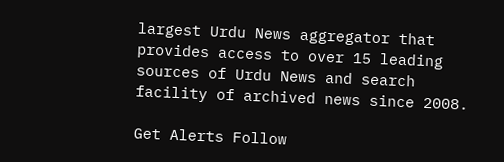largest Urdu News aggregator that provides access to over 15 leading sources of Urdu News and search facility of archived news since 2008.

Get Alerts Follow